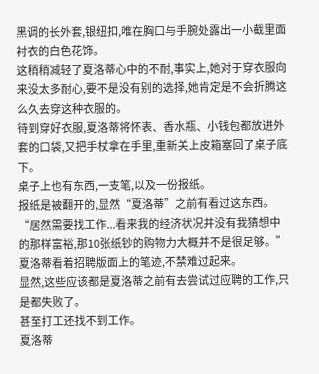黑调的长外套,银纽扣,唯在胸口与手腕处露出一小截里面衬衣的白色花饰。
这稍稍减轻了夏洛蒂心中的不耐,事实上,她对于穿衣服向来没太多耐心,要不是没有别的选择,她肯定是不会折腾这么久去穿这种衣服的。
待到穿好衣服,夏洛蒂将怀表、香水瓶、小钱包都放进外套的口袋,又把手杖拿在手里,重新关上皮箱塞回了桌子底下。
桌子上也有东西,一支笔,以及一份报纸。
报纸是被翻开的,显然“夏洛蒂”之前有看过这东西。
“居然需要找工作...看来我的经济状况并没有我猜想中的那样富裕,那10张纸钞的购物力大概并不是很足够。”
夏洛蒂看着招聘版面上的笔迹,不禁难过起来。
显然,这些应该都是夏洛蒂之前有去尝试过应聘的工作,只是都失败了。
甚至打工还找不到工作。
夏洛蒂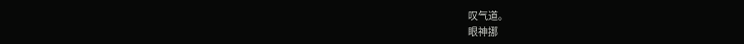叹气道。
眼神挪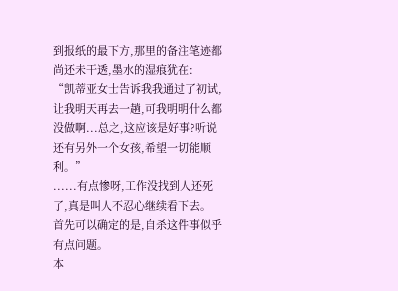到报纸的最下方,那里的备注笔迹都尚还未干透,墨水的湿痕犹在:
“凯蒂亚女士告诉我我通过了初试,让我明天再去一趟,可我明明什么都没做啊...总之,这应该是好事?听说还有另外一个女孩,希望一切能顺利。”
......有点惨呀,工作没找到人还死了,真是叫人不忍心继续看下去。
首先可以确定的是,自杀这件事似乎有点问题。
本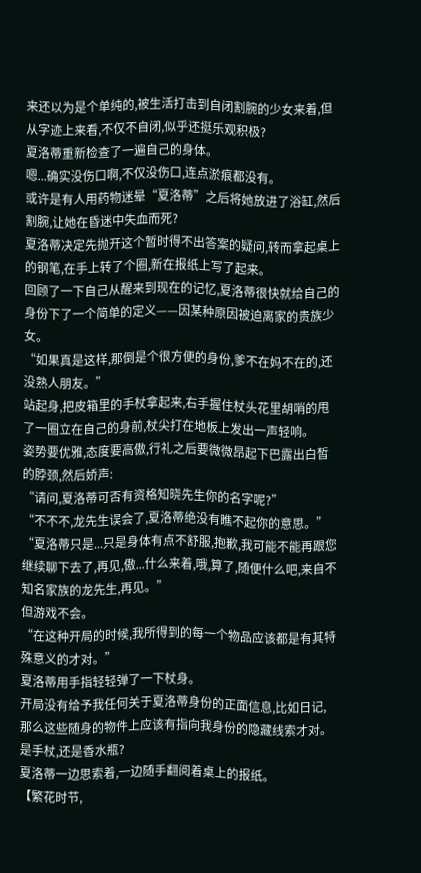来还以为是个单纯的,被生活打击到自闭割腕的少女来着,但从字迹上来看,不仅不自闭,似乎还挺乐观积极?
夏洛蒂重新检查了一遍自己的身体。
嗯...确实没伤口啊,不仅没伤口,连点淤痕都没有。
或许是有人用药物迷晕“夏洛蒂”之后将她放进了浴缸,然后割腕,让她在昏迷中失血而死?
夏洛蒂决定先抛开这个暂时得不出答案的疑问,转而拿起桌上的钢笔,在手上转了个圈,新在报纸上写了起来。
回顾了一下自己从醒来到现在的记忆,夏洛蒂很快就给自己的身份下了一个简单的定义——因某种原因被迫离家的贵族少女。
“如果真是这样,那倒是个很方便的身份,爹不在妈不在的,还没熟人朋友。”
站起身,把皮箱里的手杖拿起来,右手握住杖头花里胡哨的甩了一圈立在自己的身前,杖尖打在地板上发出一声轻响。
姿势要优雅,态度要高傲,行礼之后要微微昂起下巴露出白皙的脖颈,然后娇声:
“请问,夏洛蒂可否有资格知晓先生你的名字呢?”
“不不不,龙先生误会了,夏洛蒂绝没有瞧不起你的意思。”
“夏洛蒂只是...只是身体有点不舒服,抱歉,我可能不能再跟您继续聊下去了,再见,傲...什么来着,哦,算了,随便什么吧,来自不知名家族的龙先生,再见。”
但游戏不会。
“在这种开局的时候,我所得到的每一个物品应该都是有其特殊意义的才对。”
夏洛蒂用手指轻轻弹了一下杖身。
开局没有给予我任何关于夏洛蒂身份的正面信息,比如日记,那么这些随身的物件上应该有指向我身份的隐藏线索才对。
是手杖,还是香水瓶?
夏洛蒂一边思索着,一边随手翻阅着桌上的报纸。
【繁花时节,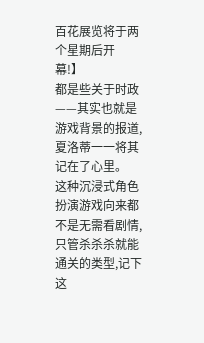百花展览将于两个星期后开幕!】
都是些关于时政——其实也就是游戏背景的报道,夏洛蒂一一将其记在了心里。
这种沉浸式角色扮演游戏向来都不是无需看剧情,只管杀杀杀就能通关的类型,记下这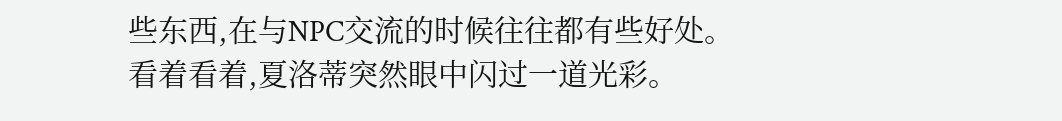些东西,在与NPC交流的时候往往都有些好处。
看着看着,夏洛蒂突然眼中闪过一道光彩。